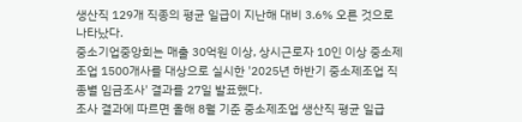생산직 129개 직종의 평균 일급이 지난해 대비 3.6% 오른 것으로 나타났다.
중소기업중앙회는 매출 30억원 이상, 상시근로자 10인 이상 중소제조업 1500개사를 대상으로 실시한 '2025년 하반기 중소제조업 직종별 임금조사' 결과를 27일 발표했다.
조사 결과에 따르면 올해 8월 기준 중소제조업 생산직 평균 일급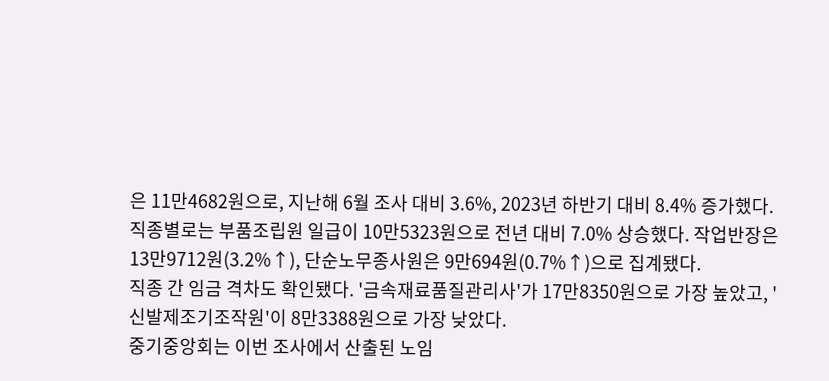은 11만4682원으로, 지난해 6월 조사 대비 3.6%, 2023년 하반기 대비 8.4% 증가했다.
직종별로는 부품조립원 일급이 10만5323원으로 전년 대비 7.0% 상승했다. 작업반장은 13만9712원(3.2%↑), 단순노무종사원은 9만694원(0.7%↑)으로 집계됐다.
직종 간 임금 격차도 확인됐다. '금속재료품질관리사'가 17만8350원으로 가장 높았고, '신발제조기조작원'이 8만3388원으로 가장 낮았다.
중기중앙회는 이번 조사에서 산출된 노임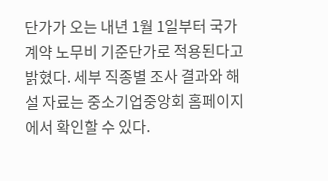단가가 오는 내년 1월 1일부터 국가계약 노무비 기준단가로 적용된다고 밝혔다. 세부 직종별 조사 결과와 해설 자료는 중소기업중앙회 홈페이지에서 확인할 수 있다.